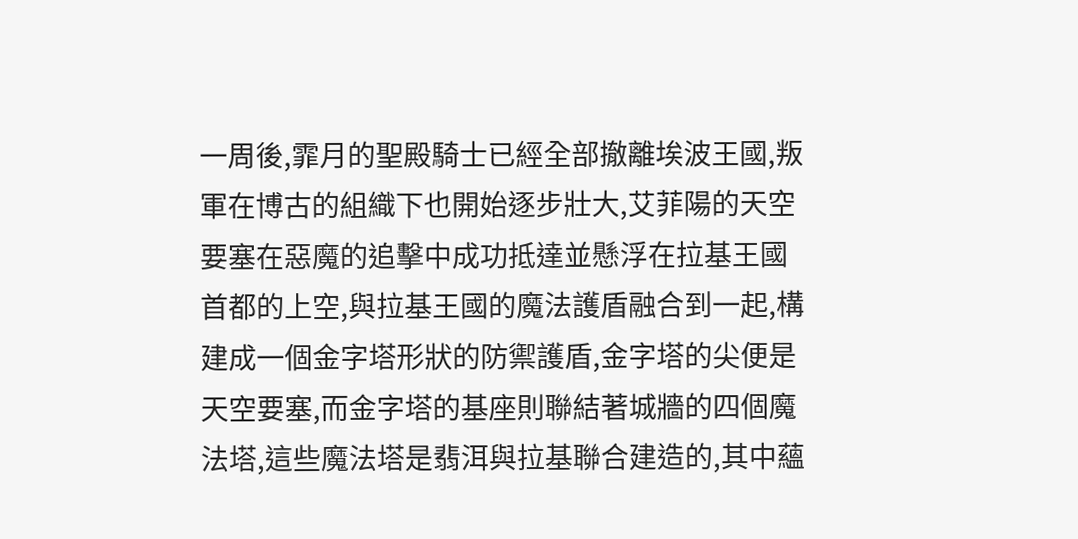一周後,霏月的聖殿騎士已經全部撤離埃波王國,叛軍在博古的組織下也開始逐步壯大,艾菲陽的天空要塞在惡魔的追擊中成功抵達並懸浮在拉基王國首都的上空,與拉基王國的魔法護盾融合到一起,構建成一個金字塔形狀的防禦護盾,金字塔的尖便是天空要塞,而金字塔的基座則聯結著城牆的四個魔法塔,這些魔法塔是翡洱與拉基聯合建造的,其中蘊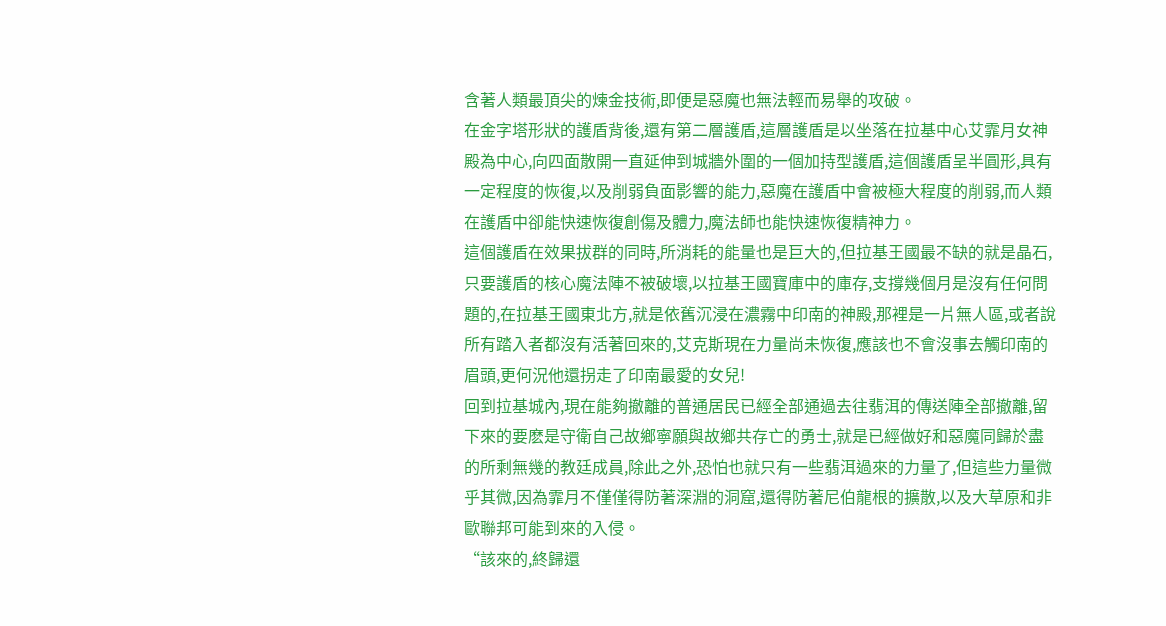含著人類最頂尖的煉金技術,即便是惡魔也無法輕而易舉的攻破。
在金字塔形狀的護盾背後,還有第二層護盾,這層護盾是以坐落在拉基中心艾霏月女神殿為中心,向四面散開一直延伸到城牆外圍的一個加持型護盾,這個護盾呈半圓形,具有一定程度的恢復,以及削弱負面影響的能力,惡魔在護盾中會被極大程度的削弱,而人類在護盾中卻能快速恢復創傷及體力,魔法師也能快速恢復精神力。
這個護盾在效果拔群的同時,所消耗的能量也是巨大的,但拉基王國最不缺的就是晶石,只要護盾的核心魔法陣不被破壞,以拉基王國寶庫中的庫存,支撐幾個月是沒有任何問題的,在拉基王國東北方,就是依舊沉浸在濃霧中印南的神殿,那裡是一片無人區,或者說所有踏入者都沒有活著回來的,艾克斯現在力量尚未恢復,應該也不會沒事去觸印南的眉頭,更何況他還拐走了印南最愛的女兒!
回到拉基城內,現在能夠撤離的普通居民已經全部通過去往翡洱的傳送陣全部撤離,留下來的要麽是守衛自己故鄉寧願與故鄉共存亡的勇士,就是已經做好和惡魔同歸於盡的所剩無幾的教廷成員,除此之外,恐怕也就只有一些翡洱過來的力量了,但這些力量微乎其微,因為霏月不僅僅得防著深淵的洞窟,還得防著尼伯龍根的擴散,以及大草原和非歐聯邦可能到來的入侵。
“該來的,終歸還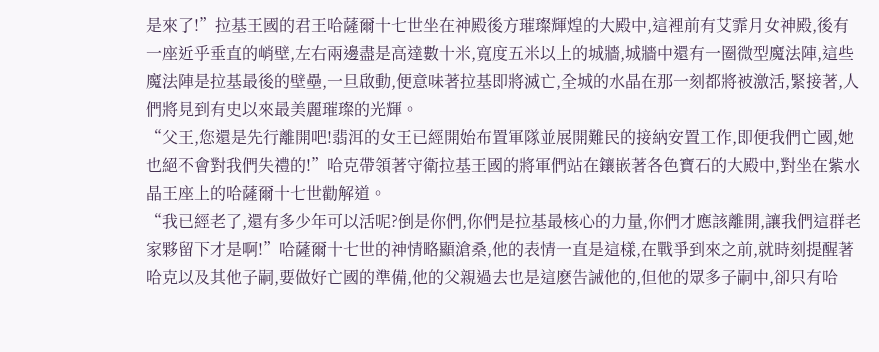是來了!”拉基王國的君王哈薩爾十七世坐在神殿後方璀璨輝煌的大殿中,這裡前有艾霏月女神殿,後有一座近乎垂直的峭壁,左右兩邊盡是高達數十米,寬度五米以上的城牆,城牆中還有一圈微型魔法陣,這些魔法陣是拉基最後的壁壘,一旦啟動,便意味著拉基即將滅亡,全城的水晶在那一刻都將被激活,緊接著,人們將見到有史以來最美麗璀璨的光輝。
“父王,您還是先行離開吧!翡洱的女王已經開始布置軍隊並展開難民的接納安置工作,即便我們亡國,她也絕不會對我們失禮的!”哈克帶領著守衛拉基王國的將軍們站在鑲嵌著各色寶石的大殿中,對坐在紫水晶王座上的哈薩爾十七世勸解道。
“我已經老了,還有多少年可以活呢?倒是你們,你們是拉基最核心的力量,你們才應該離開,讓我們這群老家夥留下才是啊!”哈薩爾十七世的神情略顯滄桑,他的表情一直是這樣,在戰爭到來之前,就時刻提醒著哈克以及其他子嗣,要做好亡國的準備,他的父親過去也是這麽告誡他的,但他的眾多子嗣中,卻只有哈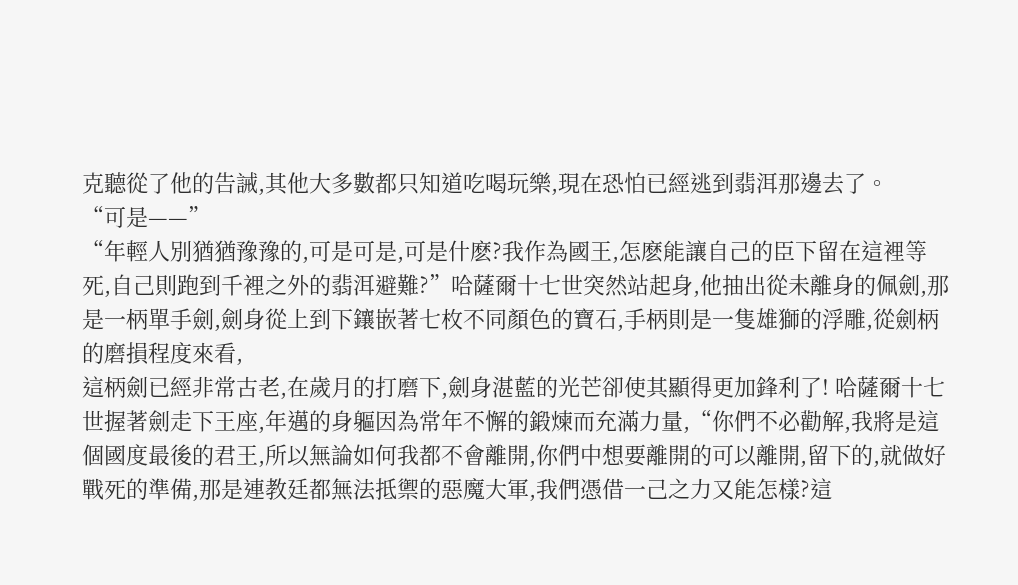克聽從了他的告誡,其他大多數都只知道吃喝玩樂,現在恐怕已經逃到翡洱那邊去了。
“可是——”
“年輕人別猶猶豫豫的,可是可是,可是什麽?我作為國王,怎麽能讓自己的臣下留在這裡等死,自己則跑到千裡之外的翡洱避難?”哈薩爾十七世突然站起身,他抽出從未離身的佩劍,那是一柄單手劍,劍身從上到下鑲嵌著七枚不同顏色的寶石,手柄則是一隻雄獅的浮雕,從劍柄的磨損程度來看,
這柄劍已經非常古老,在歲月的打磨下,劍身湛藍的光芒卻使其顯得更加鋒利了! 哈薩爾十七世握著劍走下王座,年邁的身軀因為常年不懈的鍛煉而充滿力量,“你們不必勸解,我將是這個國度最後的君王,所以無論如何我都不會離開,你們中想要離開的可以離開,留下的,就做好戰死的準備,那是連教廷都無法抵禦的惡魔大軍,我們憑借一己之力又能怎樣?這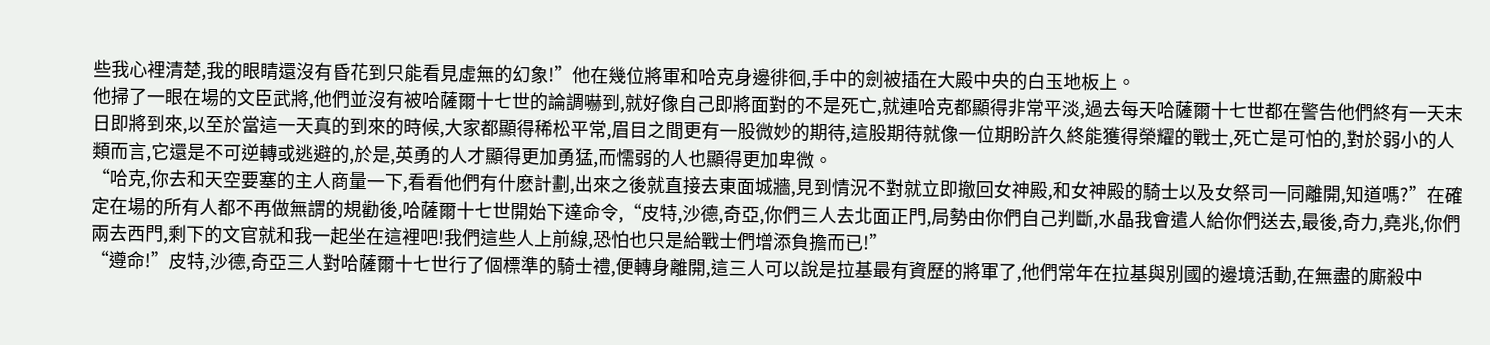些我心裡清楚,我的眼睛還沒有昏花到只能看見虛無的幻象!”他在幾位將軍和哈克身邊徘徊,手中的劍被插在大殿中央的白玉地板上。
他掃了一眼在場的文臣武將,他們並沒有被哈薩爾十七世的論調嚇到,就好像自己即將面對的不是死亡,就連哈克都顯得非常平淡,過去每天哈薩爾十七世都在警告他們終有一天末日即將到來,以至於當這一天真的到來的時候,大家都顯得稀松平常,眉目之間更有一股微妙的期待,這股期待就像一位期盼許久終能獲得榮耀的戰士,死亡是可怕的,對於弱小的人類而言,它還是不可逆轉或逃避的,於是,英勇的人才顯得更加勇猛,而懦弱的人也顯得更加卑微。
“哈克,你去和天空要塞的主人商量一下,看看他們有什麽計劃,出來之後就直接去東面城牆,見到情況不對就立即撤回女神殿,和女神殿的騎士以及女祭司一同離開,知道嗎?”在確定在場的所有人都不再做無謂的規勸後,哈薩爾十七世開始下達命令,“皮特,沙德,奇亞,你們三人去北面正門,局勢由你們自己判斷,水晶我會遣人給你們送去,最後,奇力,堯兆,你們兩去西門,剩下的文官就和我一起坐在這裡吧!我們這些人上前線,恐怕也只是給戰士們增添負擔而已!”
“遵命!”皮特,沙德,奇亞三人對哈薩爾十七世行了個標準的騎士禮,便轉身離開,這三人可以說是拉基最有資歷的將軍了,他們常年在拉基與別國的邊境活動,在無盡的廝殺中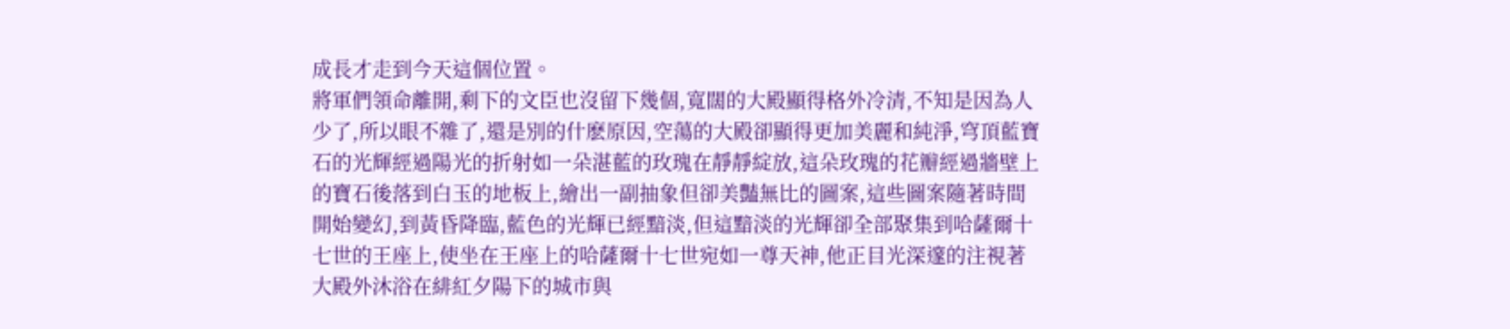成長才走到今天這個位置。
將軍們領命離開,剩下的文臣也沒留下幾個,寬闊的大殿顯得格外冷清,不知是因為人少了,所以眼不雜了,還是別的什麽原因,空蕩的大殿卻顯得更加美麗和純淨,穹頂藍寶石的光輝經過陽光的折射如一朵湛藍的玫瑰在靜靜綻放,這朵玫瑰的花瓣經過牆壁上的寶石後落到白玉的地板上,繪出一副抽象但卻美豔無比的圖案,這些圖案隨著時間開始變幻,到黃昏降臨,藍色的光輝已經黯淡,但這黯淡的光輝卻全部聚集到哈薩爾十七世的王座上,使坐在王座上的哈薩爾十七世宛如一尊天神,他正目光深邃的注視著大殿外沐浴在緋紅夕陽下的城市與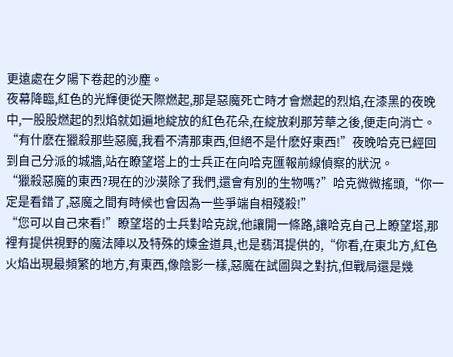更遠處在夕陽下卷起的沙塵。
夜幕降臨,紅色的光輝便從天際燃起,那是惡魔死亡時才會燃起的烈焰,在漆黑的夜晚中,一股股燃起的烈焰就如遍地綻放的紅色花朵,在綻放刹那芳華之後,便走向消亡。
“有什麽在獵殺那些惡魔,我看不清那東西,但絕不是什麽好東西!”夜晚哈克已經回到自己分派的城牆,站在瞭望塔上的士兵正在向哈克匯報前線偵察的狀況。
“獵殺惡魔的東西?現在的沙漠除了我們,還會有別的生物嗎?”哈克微微搖頭,“你一定是看錯了,惡魔之間有時候也會因為一些爭端自相殘殺!”
“您可以自己來看!”瞭望塔的士兵對哈克說,他讓開一條路,讓哈克自己上瞭望塔,那裡有提供視野的魔法陣以及特殊的煉金道具,也是翡洱提供的,“你看,在東北方,紅色火焰出現最頻繁的地方,有東西,像陰影一樣,惡魔在試圖與之對抗,但戰局還是幾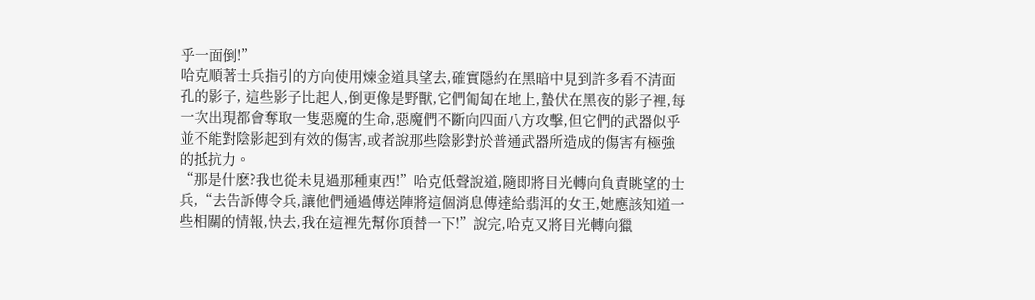乎一面倒!”
哈克順著士兵指引的方向使用煉金道具望去,確實隱約在黑暗中見到許多看不清面孔的影子, 這些影子比起人,倒更像是野獸,它們匍匐在地上,蟄伏在黑夜的影子裡,每一次出現都會奪取一隻惡魔的生命,惡魔們不斷向四面八方攻擊,但它們的武器似乎並不能對陰影起到有效的傷害,或者說那些陰影對於普通武器所造成的傷害有極強的抵抗力。
“那是什麽?我也從未見過那種東西!”哈克低聲說道,隨即將目光轉向負責眺望的士兵,“去告訴傳令兵,讓他們通過傳送陣將這個消息傳達給翡洱的女王,她應該知道一些相關的情報,快去,我在這裡先幫你頂替一下!”說完,哈克又將目光轉向獵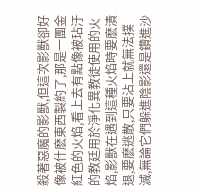殺著惡魔的影獸,但這次影獸卻好像被什麽東西製約了,那是一團金紅色的火焰,看上去有點像被玷汙的教廷用於淨化異教徒使用的火焰,影獸在遇到這種火焰時要麽潰退,要麽逃散,只要沾上就無法撲滅,無論它們躲進陰影還是鑽進沙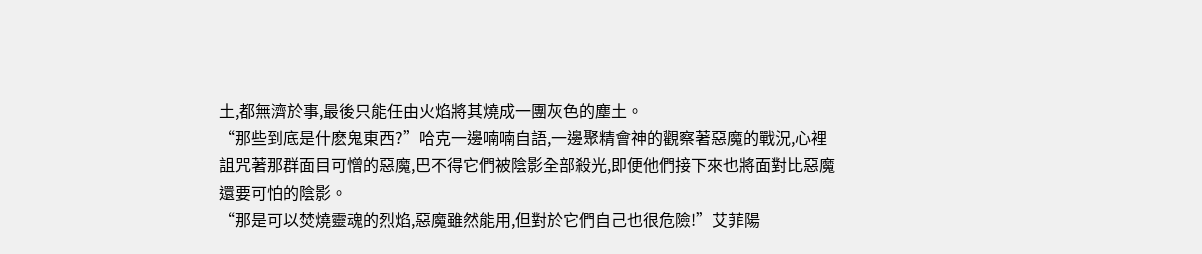土,都無濟於事,最後只能任由火焰將其燒成一團灰色的塵土。
“那些到底是什麽鬼東西?”哈克一邊喃喃自語,一邊聚精會神的觀察著惡魔的戰況,心裡詛咒著那群面目可憎的惡魔,巴不得它們被陰影全部殺光,即便他們接下來也將面對比惡魔還要可怕的陰影。
“那是可以焚燒靈魂的烈焰,惡魔雖然能用,但對於它們自己也很危險!”艾菲陽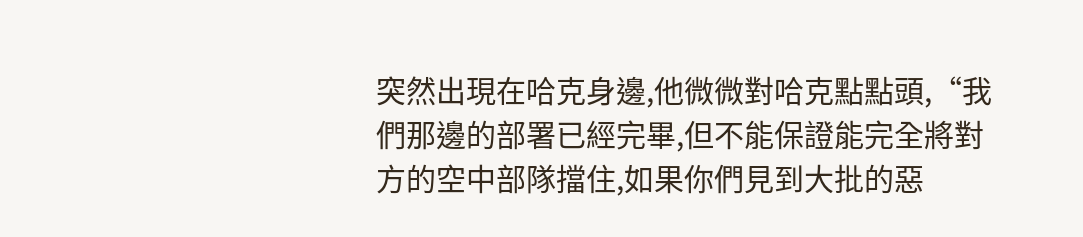突然出現在哈克身邊,他微微對哈克點點頭,“我們那邊的部署已經完畢,但不能保證能完全將對方的空中部隊擋住,如果你們見到大批的惡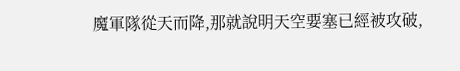魔軍隊從天而降,那就說明天空要塞已經被攻破,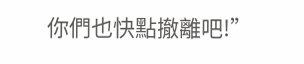你們也快點撤離吧!”